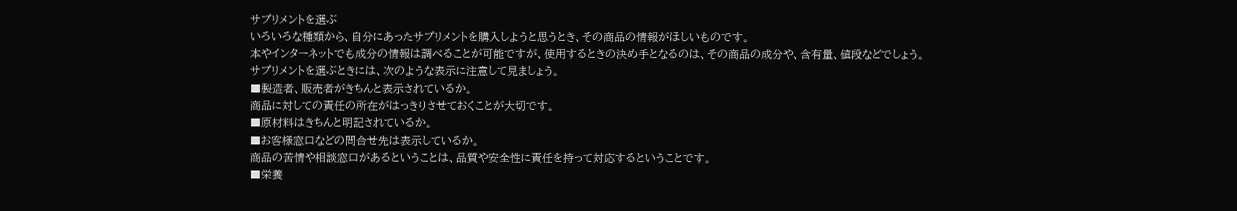サプリメントを選ぶ
いろいろな種類から、自分にあったサプリメントを購入しようと思うとき、その商品の情報がほしいものです。
本やインターネットでも成分の情報は調べることが可能ですが、使用するときの決め手となるのは、その商品の成分や、含有量、値段などでしょう。
サプリメントを選ぶときには、次のような表示に注意して見ましょう。
■製造者、販売者がきちんと表示されているか。
商品に対しての責任の所在がはっきりさせておくことが大切です。
■原材料はきちんと明記されているか。
■お客様窓口などの問合せ先は表示しているか。
商品の苦情や相談窓口があるということは、品質や安全性に責任を持って対応するということです。
■栄養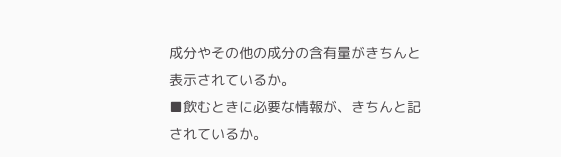成分やその他の成分の含有量がきちんと表示されているか。
■飲むときに必要な情報が、きちんと記されているか。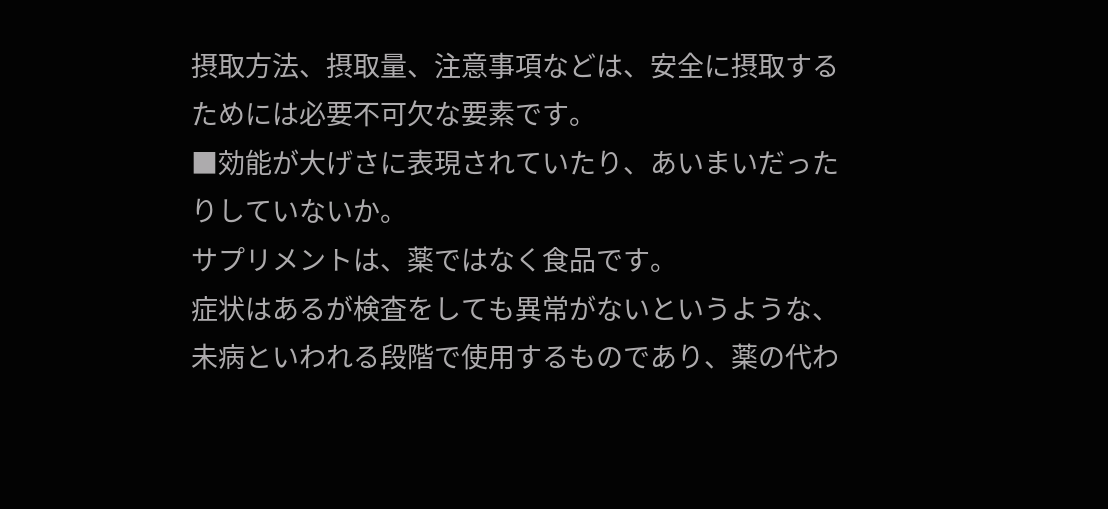摂取方法、摂取量、注意事項などは、安全に摂取するためには必要不可欠な要素です。
■効能が大げさに表現されていたり、あいまいだったりしていないか。
サプリメントは、薬ではなく食品です。
症状はあるが検査をしても異常がないというような、未病といわれる段階で使用するものであり、薬の代わ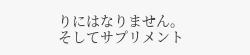りにはなりません。
そしてサプリメント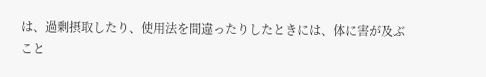は、過剰摂取したり、使用法を間違ったりしたときには、体に害が及ぶこと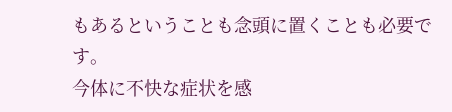もあるということも念頭に置くことも必要です。
今体に不快な症状を感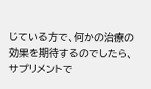じている方で、何かの治療の効果を期待するのでしたら、サプリメントで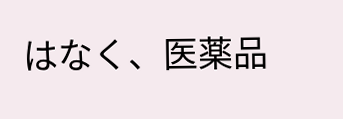はなく、医薬品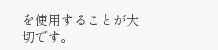を使用することが大切です。